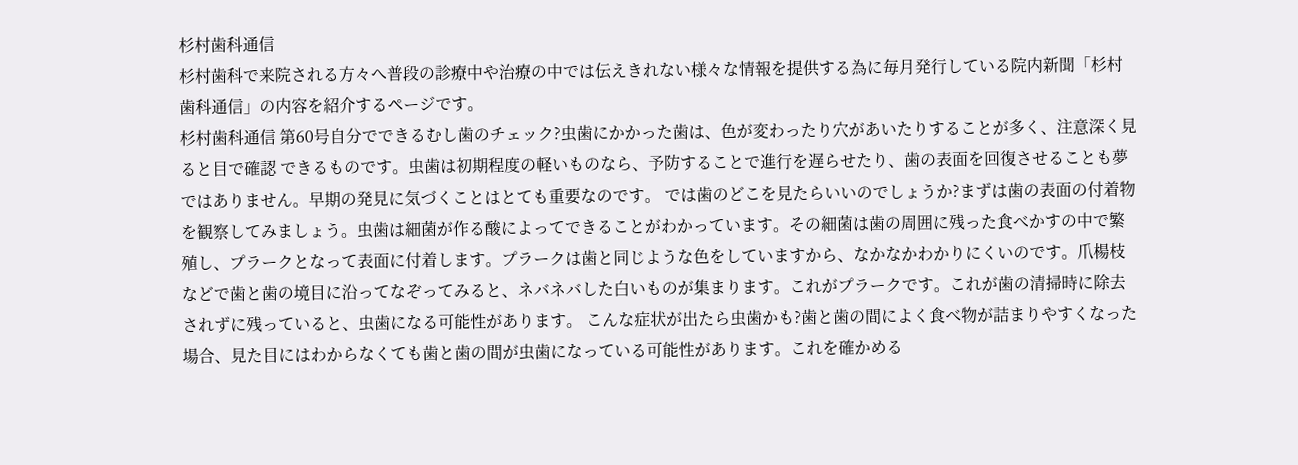杉村歯科通信
杉村歯科で来院される方々へ普段の診療中や治療の中では伝えきれない様々な情報を提供する為に毎月発行している院内新聞「杉村歯科通信」の内容を紹介するページです。
杉村歯科通信 第60号自分でできるむし歯のチェック?虫歯にかかった歯は、色が変わったり穴があいたりすることが多く、注意深く見ると目で確認 できるものです。虫歯は初期程度の軽いものなら、予防することで進行を遅らせたり、歯の表面を回復させることも夢ではありません。早期の発見に気づくことはとても重要なのです。 では歯のどこを見たらいいのでしょうか?まずは歯の表面の付着物を観察してみましょう。虫歯は細菌が作る酸によってできることがわかっています。その細菌は歯の周囲に残った食べかすの中で繁殖し、プラークとなって表面に付着します。プラークは歯と同じような色をしていますから、なかなかわかりにくいのです。爪楊枝などで歯と歯の境目に沿ってなぞってみると、ネバネバした白いものが集まります。これがプラークです。これが歯の清掃時に除去されずに残っていると、虫歯になる可能性があります。 こんな症状が出たら虫歯かも?歯と歯の間によく食べ物が詰まりやすくなった場合、見た目にはわからなくても歯と歯の間が虫歯になっている可能性があります。これを確かめる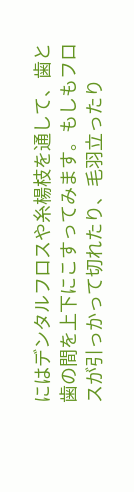にはデンタルフロスや糸楊枝を通して、歯と歯の間を上下にこすってみます。もしもフロスが引っかって切れたり、毛羽立ったり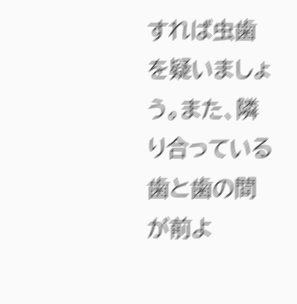すれば虫歯を疑いましょう。また、隣り合っている歯と歯の間が前よ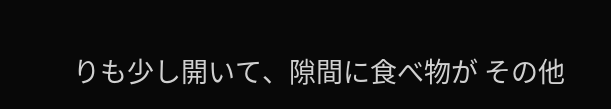りも少し開いて、隙間に食べ物が その他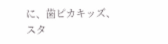に、歯ピカキッズ、スタ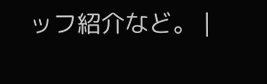ッフ紹介など。 |